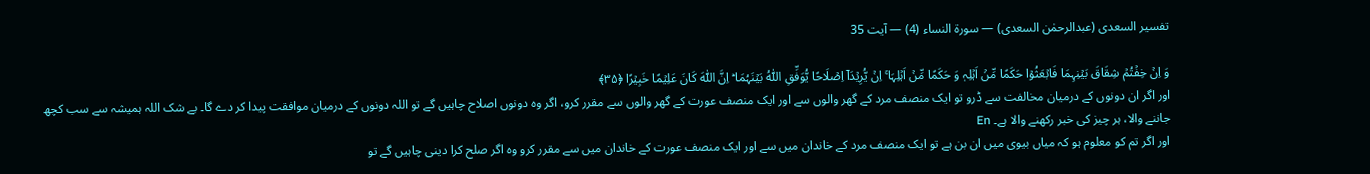تفسیر السعدی (عبدالرحمٰن السعدی) — سورۃ النساء (4) — آیت 35

وَ اِنۡ خِفۡتُمۡ شِقَاقَ بَیۡنِہِمَا فَابۡعَثُوۡا حَکَمًا مِّنۡ اَہۡلِہٖ وَ حَکَمًا مِّنۡ اَہۡلِہَا ۚ اِنۡ یُّرِیۡدَاۤ اِصۡلَاحًا یُّوَفِّقِ اللّٰہُ بَیۡنَہُمَا ؕ اِنَّ اللّٰہَ کَانَ عَلِیۡمًا خَبِیۡرًا ﴿۳۵﴾
اور اگر ان دونوں کے درمیان مخالفت سے ڈرو تو ایک منصف مرد کے گھر والوں سے اور ایک منصف عورت کے گھر والوں سے مقرر کرو، اگر وہ دونوں اصلاح چاہیں گے تو اللہ دونوں کے درمیان موافقت پیدا کر دے گا۔ بے شک اللہ ہمیشہ سے سب کچھ جاننے والا، ہر چیز کی خبر رکھنے والا ہے۔ En
اور اگر تم کو معلوم ہو کہ میاں بیوی میں ان بن ہے تو ایک منصف مرد کے خاندان میں سے اور ایک منصف عورت کے خاندان میں سے مقرر کرو وہ اگر صلح کرا دینی چاہیں گے تو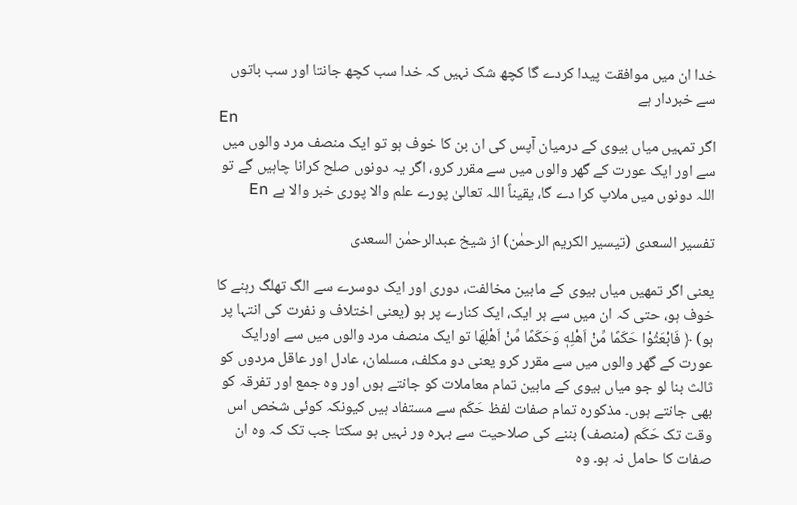خدا ان میں موافقت پیدا کردے گا کچھ شک نہیں کہ خدا سب کچھ جانتا اور سب باتوں سے خبردار ہے
En
اگر تمہیں میاں بیوی کے درمیان آپس کی ان بن کا خوف ہو تو ایک منصف مرد والوں میں سے اور ایک عورت کے گھر والوں میں سے مقرر کرو، اگر یہ دونوں صلح کرانا چاہیں گے تو اللہ دونوں میں ملاپ کرا دے گا، یقیناً اللہ تعالیٰ پورے علم والا پوری خبر والا ہے En

تفسیر السعدی (تیسیر الکریم الرحمٰن) از شیخ عبدالرحمٰن السعدی

یعنی اگر تمھیں میاں بیوی کے مابین مخالفت، دوری اور ایک دوسرے سے الگ تھلگ رہنے کا خوف ہو، حتی کہ ان میں سے ہر ایک، ایک کنارے پر ہو (یعنی اختلاف و نفرت کی انتہا پر ہو) ﴿ فَابْعَثُوْا حَكَمًا مِّنْ اَهْلِهٖ وَحَكَمًا مِّنْ اَهْلِهَا تو ایک منصف مرد والوں میں سے اورایک عورت کے گھر والوں میں سے مقرر کرو یعنی دو مکلف، مسلمان، عادل اور عاقل مردوں کو ثالث بنا لو جو میاں بیوی کے مابین تمام معاملات کو جانتے ہوں اور وہ جمع اور تفرقہ کو بھی جانتے ہوں۔ مذکورہ تمام صفات لفظ حَکَم سے مستفاد ہیں کیونکہ کوئی شخص اس وقت تک حَکَم (منصف) بننے کی صلاحیت سے بہرہ ور نہیں ہو سکتا جب تک کہ وہ ان صفات کا حامل نہ ہو۔ وہ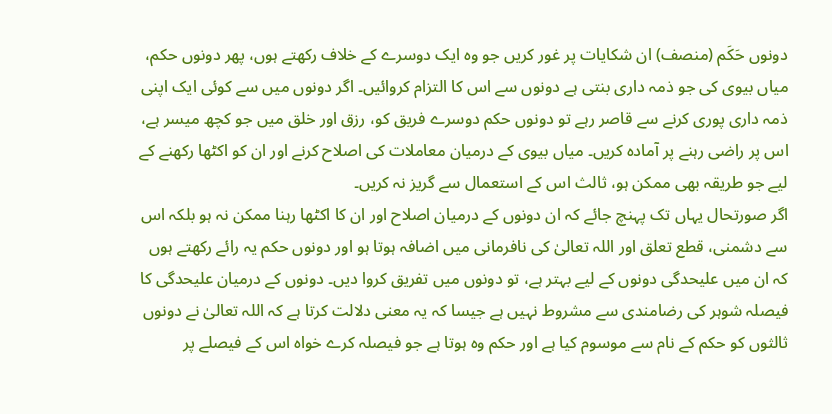دونوں حَکَم (منصف) ان شکایات پر غور کریں جو وہ ایک دوسرے کے خلاف رکھتے ہوں، پھر دونوں حکم، میاں بیوی کی جو ذمہ داری بنتی ہے دونوں سے اس کا التزام کروائیں۔ اگر دونوں میں سے کوئی ایک اپنی ذمہ داری پوری کرنے سے قاصر رہے تو دونوں حکم دوسرے فریق کو، رزق اور خلق میں جو کچھ میسر ہے، اس پر راضی رہنے پر آمادہ کریں۔ میاں بیوی کے درمیان معاملات کی اصلاح کرنے اور ان کو اکٹھا رکھنے کے لیے جو طریقہ بھی ممکن ہو، ثالث اس کے استعمال سے گریز نہ کریں۔
اگر صورتحال یہاں تک پہنچ جائے کہ ان دونوں کے درمیان اصلاح اور ان کا اکٹھا رہنا ممکن نہ ہو بلکہ اس سے دشمنی، قطع تعلق اور اللہ تعالیٰ کی نافرمانی میں اضافہ ہوتا ہو اور دونوں حکم یہ رائے رکھتے ہوں کہ ان میں علیحدگی دونوں کے لیے بہتر ہے، تو دونوں میں تفریق کروا دیں۔ دونوں کے درمیان علیحدگی کا فیصلہ شوہر کی رضامندی سے مشروط نہیں ہے جیسا کہ یہ معنی دلالت کرتا ہے کہ اللہ تعالیٰ نے دونوں ثالثوں کو حکم کے نام سے موسوم کیا ہے اور حکم وہ ہوتا ہے جو فیصلہ کرے خواہ اس کے فیصلے پر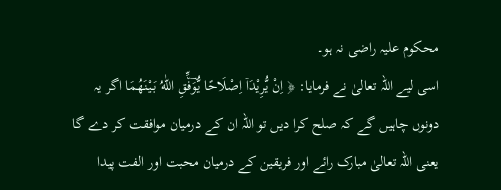محکوم علیہ راضی نہ ہو۔
اسی لیے اللہ تعالیٰ نے فرمایا: ﴿ اِنْ یُّرِیْدَاۤ اِصْلَاحًا یُّوَؔفِّ٘قِ اللّٰهُ بَیْنَهُمَا اگر یہ دونوں چاہیں گے کہ صلح کرا دیں تو اللہ ان کے درمیان موافقت کر دے گا یعنی اللہ تعالیٰ مبارک رائے اور فریقین کے درمیان محبت اور الفت پیدا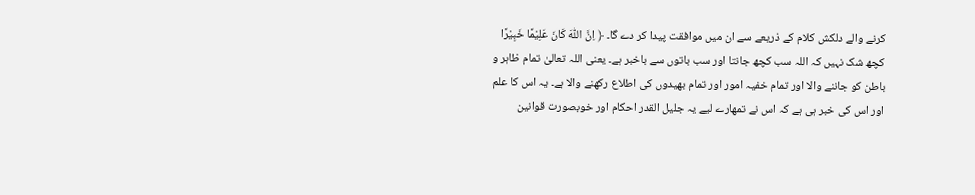کرنے والے دلکش کلام کے ذریعے سے ان میں موافقت پیدا کر دے گا۔ ﴿ اِنَّ اللّٰهَ كَانَ عَلِیْمًا خَبِیْرًا کچھ شک نہیں کہ اللہ سب کچھ جانتا اور سب باتوں سے باخبر ہے۔ یعنی اللہ تعالیٰ تمام ظاہر و باطن کو جاننے والا اور تمام خفیہ امور اور تمام بھیدوں کی اطلاع رکھنے والا ہے۔ یہ اس کا علم اور اس کی خبر ہی ہے کہ اس نے تمھارے لیے یہ جلیل القدر احکام اور خوبصورت قوانین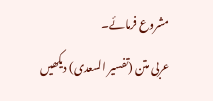مشروع فرمائے۔
عربی متن (تفسیر السعدی) دیکھیں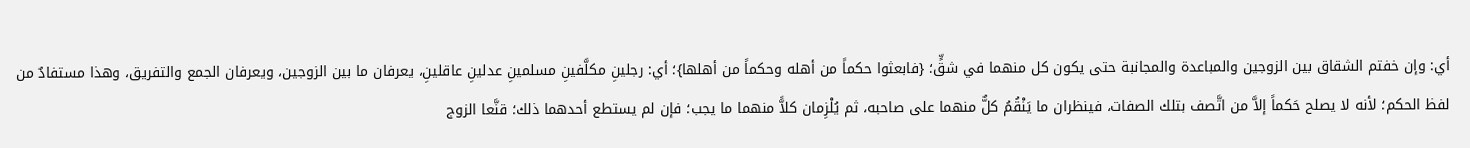أي: وإن خفتم الشقاق بين الزوجين والمباعدة والمجانبة حتى يكون كل منهما في شقٍّ؛ {فابعثوا حكماً من أهله وحكماً من أهلها}؛ أي: رجلينِ مكلَّفينِ مسلمينِ عدلينِ عاقلينِ، يعرفان ما بين الزوجين، ويعرفان الجمع والتفريق، وهذا مستفادٌ من لفظ الحكم؛ لأنه لا يصلح حَكماً إلاَّ من اتَّصف بتلك الصفات، فينظران ما يَنْقُمُ كلٌّ منهما على صاحبه، ثم يُلْزِمان كلاًّ منهما ما يجب؛ فإن لم يستطع أحدهما ذلك؛ قنَّعا الزوج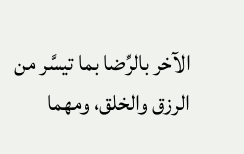الآخر بالرِّضا بما تيسَّر من الرزق والخلق، ومهما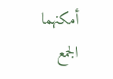أمكنهما الجمع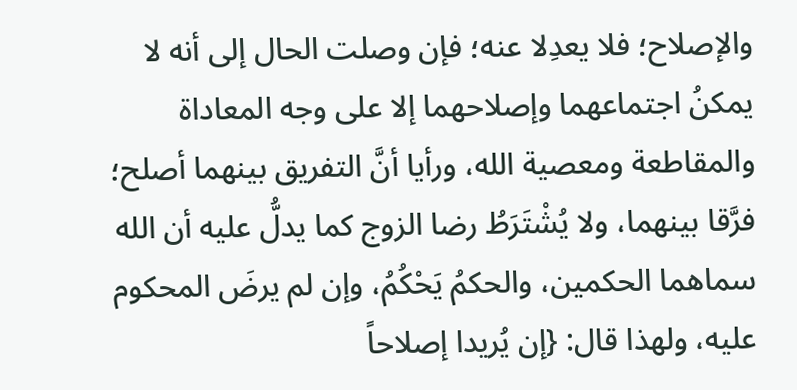والإصلاح؛ فلا يعدِلا عنه؛ فإن وصلت الحال إلى أنه لا يمكنُ اجتماعهما وإصلاحهما إلا على وجه المعاداة والمقاطعة ومعصية الله، ورأيا أنَّ التفريق بينهما أصلح؛ فرَّقا بينهما، ولا يُشْتَرَطُ رضا الزوج كما يدلُّ عليه أن الله سماهما الحكمين، والحكمُ يَحْكُمُ، وإن لم يرضَ المحكوم عليه، ولهذا قال: {إن يُريدا إصلاحاً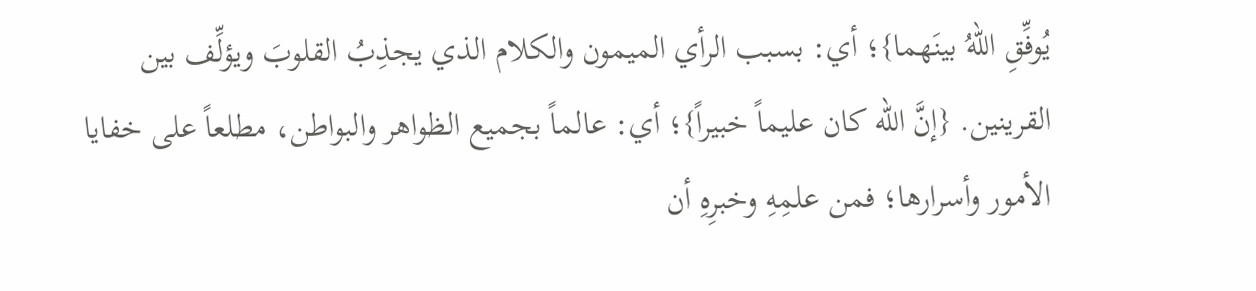يُوفِّقِ اللهُ بينَهما}؛ أي: بسبب الرأي الميمون والكلام الذي يجذِبُ القلوبَ ويؤلِّف بين القرينين. {إنَّ الله كان عليماً خبيراً}؛ أي: عالماً بجميع الظواهر والبواطن، مطلعاً على خفايا الأمور وأسرارها؛ فمن علمِهِ وخبرِهِ أن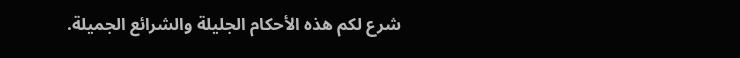شرع لكم هذه الأحكام الجليلة والشرائع الجميلة.